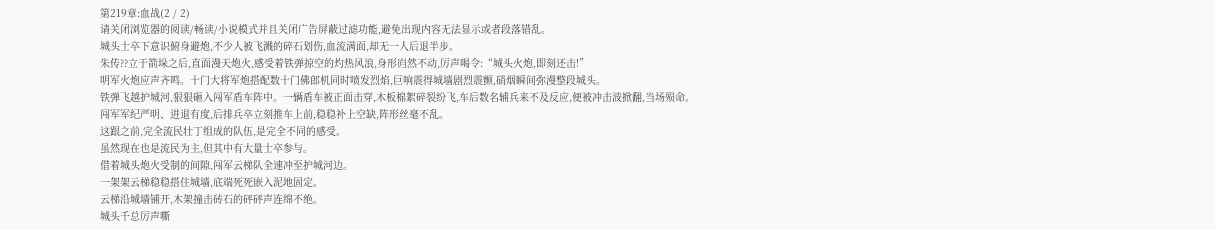第219章:血战(2 / 2)
请关闭浏览器的阅读/畅读/小说模式并且关闭广告屏蔽过滤功能,避免出现内容无法显示或者段落错乱。
城头士卒下意识俯身避炮,不少人被飞溅的碎石划伤,血流满面,却无一人后退半步。
朱传??立于箭垛之后,直面漫天炮火,感受着铁弹掠空的灼热风浪,身形岿然不动,厉声喝令:“城头火炮,即刻还击!”
明军火炮应声齐鸣。十门大将军炮搭配数十门佛郎机同时喷发烈焰,巨响震得城墙剧烈震颤,硝烟瞬间弥漫整段城头。
铁弹飞越护城河,狠狠砸入闯军盾车阵中。一辆盾车被正面击穿,木板棉絮碎裂纷飞,车后数名辅兵来不及反应,便被冲击波掀翻,当场殒命。
闯军军纪严明、进退有度,后排兵卒立刻推车上前,稳稳补上空缺,阵形丝毫不乱。
这跟之前,完全流民壮丁组成的队伍,是完全不同的感受。
虽然现在也是流民为主,但其中有大量士卒参与。
借着城头炮火受制的间隙,闯军云梯队全速冲至护城河边。
一架架云梯稳稳搭住城墙,底端死死嵌入泥地固定。
云梯沿城墙铺开,木架撞击砖石的砰砰声连绵不绝。
城头千总厉声嘶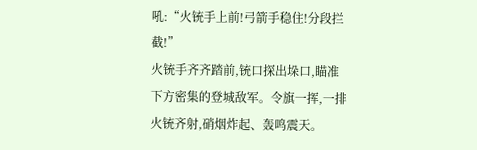吼:“火铳手上前!弓箭手稳住!分段拦截!”
火铳手齐齐踏前,铳口探出垛口,瞄准下方密集的登城敌军。令旗一挥,一排火铳齐射,硝烟炸起、轰鸣震天。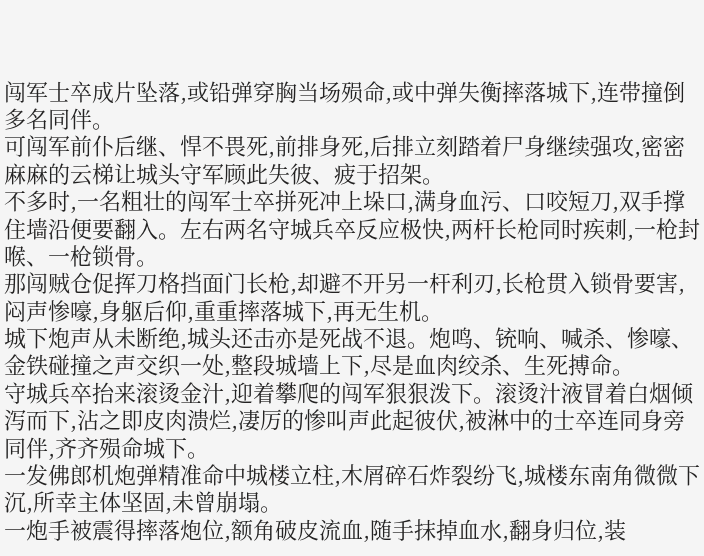闯军士卒成片坠落,或铅弹穿胸当场殒命,或中弹失衡摔落城下,连带撞倒多名同伴。
可闯军前仆后继、悍不畏死,前排身死,后排立刻踏着尸身继续强攻,密密麻麻的云梯让城头守军顾此失彼、疲于招架。
不多时,一名粗壮的闯军士卒拼死冲上垛口,满身血污、口咬短刀,双手撑住墙沿便要翻入。左右两名守城兵卒反应极快,两杆长枪同时疾刺,一枪封喉、一枪锁骨。
那闯贼仓促挥刀格挡面门长枪,却避不开另一杆利刃,长枪贯入锁骨要害,闷声惨嚎,身躯后仰,重重摔落城下,再无生机。
城下炮声从未断绝,城头还击亦是死战不退。炮鸣、铳响、喊杀、惨嚎、金铁碰撞之声交织一处,整段城墙上下,尽是血肉绞杀、生死搏命。
守城兵卒抬来滚烫金汁,迎着攀爬的闯军狠狠泼下。滚烫汁液冒着白烟倾泻而下,沾之即皮肉溃烂,凄厉的惨叫声此起彼伏,被淋中的士卒连同身旁同伴,齐齐殒命城下。
一发佛郎机炮弹精准命中城楼立柱,木屑碎石炸裂纷飞,城楼东南角微微下沉,所幸主体坚固,未曾崩塌。
一炮手被震得摔落炮位,额角破皮流血,随手抹掉血水,翻身归位,装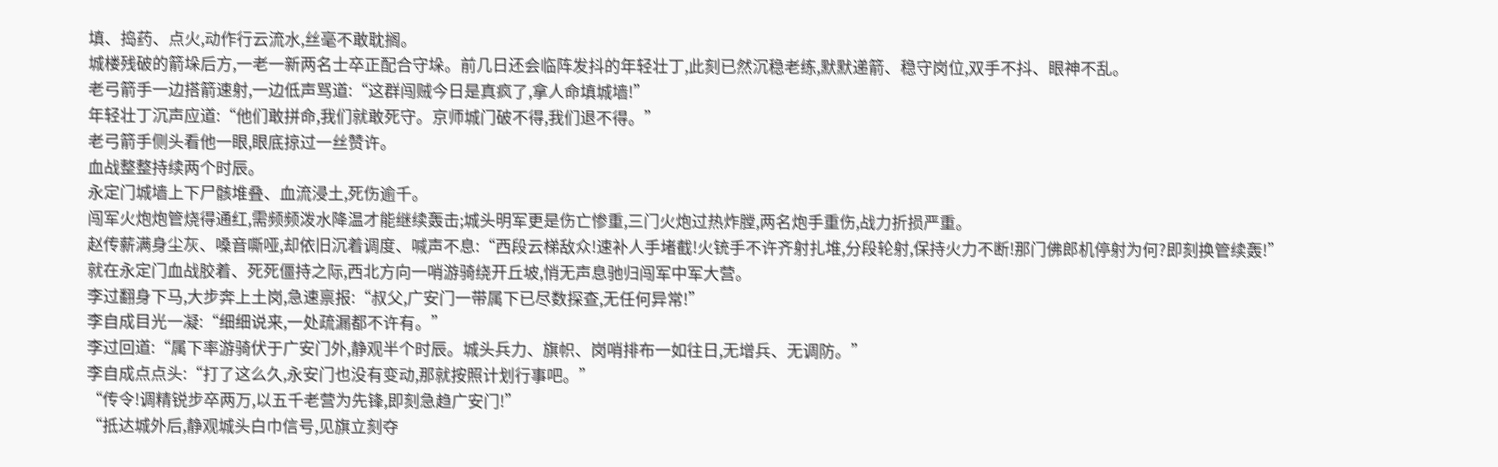填、捣药、点火,动作行云流水,丝毫不敢耽搁。
城楼残破的箭垛后方,一老一新两名士卒正配合守垛。前几日还会临阵发抖的年轻壮丁,此刻已然沉稳老练,默默递箭、稳守岗位,双手不抖、眼神不乱。
老弓箭手一边搭箭速射,一边低声骂道:“这群闯贼今日是真疯了,拿人命填城墙!”
年轻壮丁沉声应道:“他们敢拼命,我们就敢死守。京师城门破不得,我们退不得。”
老弓箭手侧头看他一眼,眼底掠过一丝赞许。
血战整整持续两个时辰。
永定门城墙上下尸骸堆叠、血流浸土,死伤逾千。
闯军火炮炮管烧得通红,需频频泼水降温才能继续轰击;城头明军更是伤亡惨重,三门火炮过热炸膛,两名炮手重伤,战力折损严重。
赵传薪满身尘灰、嗓音嘶哑,却依旧沉着调度、喊声不息:“西段云梯敌众!速补人手堵截!火铳手不许齐射扎堆,分段轮射,保持火力不断!那门佛郎机停射为何?即刻换管续轰!”
就在永定门血战胶着、死死僵持之际,西北方向一哨游骑绕开丘坡,悄无声息驰归闯军中军大营。
李过翻身下马,大步奔上土岗,急速禀报:“叔父,广安门一带属下已尽数探查,无任何异常!”
李自成目光一凝:“细细说来,一处疏漏都不许有。”
李过回道:“属下率游骑伏于广安门外,静观半个时辰。城头兵力、旗帜、岗哨排布一如往日,无增兵、无调防。”
李自成点点头:“打了这么久,永安门也没有变动,那就按照计划行事吧。”
“传令!调精锐步卒两万,以五千老营为先锋,即刻急趋广安门!”
“抵达城外后,静观城头白巾信号,见旗立刻夺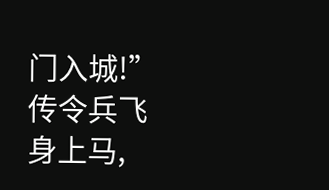门入城!”
传令兵飞身上马,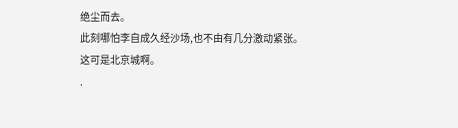绝尘而去。
此刻哪怕李自成久经沙场,也不由有几分激动紧张。
这可是北京城啊。
.